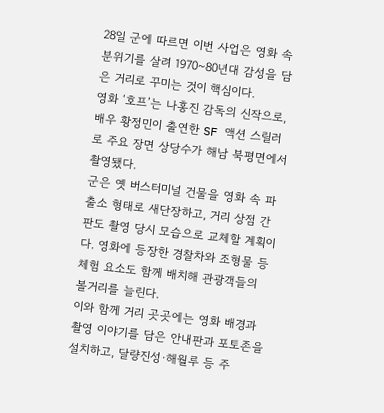28일 군에 따르면 이번 사업은 영화 속 분위기를 살려 1970~80년대 감성을 담은 거리로 꾸미는 것이 핵심이다.
영화 ‘호프’는 나홍진 감독의 신작으로, 배우 황정민이 출연한 SF 액션 스릴러로 주요 장면 상당수가 해남 북평면에서 촬영됐다.
군은 옛 버스터미널 건물을 영화 속 파출소 형태로 새단장하고, 거리 상점 간판도 촬영 당시 모습으로 교체할 계획이다. 영화에 등장한 경찰차와 조형물 등 체험 요소도 함께 배치해 관광객들의 볼거리를 늘린다.
이와 함께 거리 곳곳에는 영화 배경과 촬영 이야기를 담은 안내판과 포토존을 설치하고, 달량진성·해월루 등 주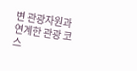변 관광자원과 연계한 관광 코스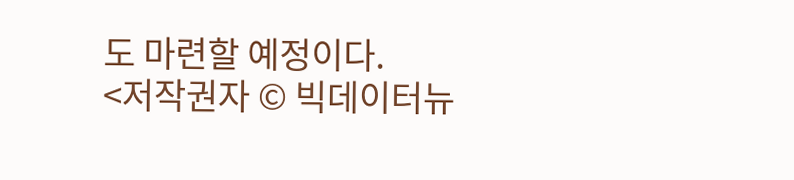도 마련할 예정이다.
<저작권자 © 빅데이터뉴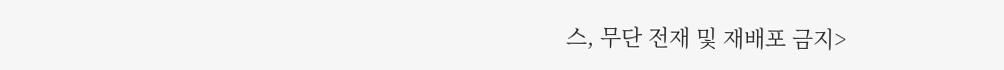스, 무단 전재 및 재배포 금지>